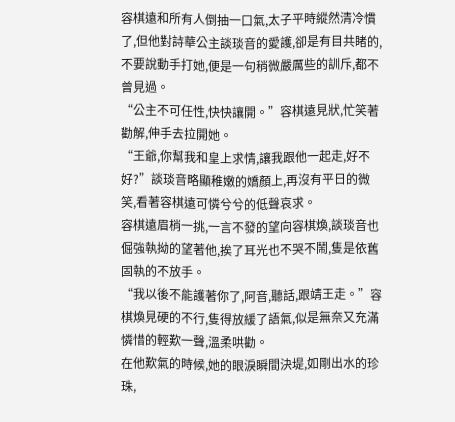容棋遠和所有人倒抽一口氣,太子平時縱然清冷慣了,但他對詩華公主談琰音的愛護,卻是有目共睹的,不要說動手打她,便是一句稍微嚴厲些的訓斥,都不曾見過。
“公主不可任性,快快讓開。”容棋遠見狀,忙笑著勸解,伸手去拉開她。
“王爺,你幫我和皇上求情,讓我跟他一起走,好不好?”談琰音略顯稚嫩的嬌顏上,再沒有平日的微笑,看著容棋遠可憐兮兮的低聲哀求。
容棋遠眉梢一挑,一言不發的望向容棋煥,談琰音也倔強執拗的望著他,挨了耳光也不哭不鬧,隻是依舊固執的不放手。
“我以後不能護著你了,阿音,聽話,跟靖王走。”容棋煥見硬的不行,隻得放緩了語氣,似是無奈又充滿憐惜的輕歎一聲,溫柔哄勸。
在他歎氣的時候,她的眼淚瞬間決堤,如剛出水的珍珠,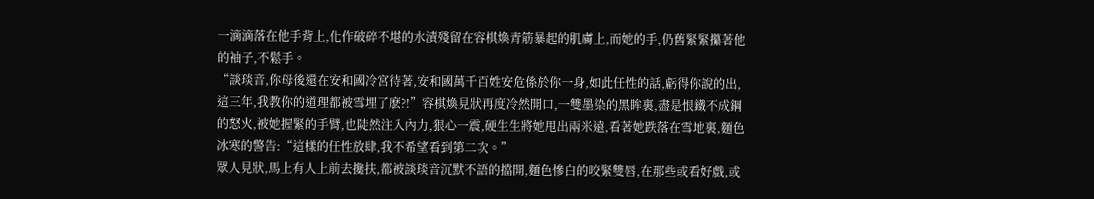一滴滴落在他手背上,化作破碎不堪的水漬殘留在容棋煥青筋暴起的肌膚上,而她的手,仍舊緊緊攥著他的袖子,不鬆手。
“談琰音,你母後還在安和國冷宮待著,安和國萬千百姓安危係於你一身,如此任性的話,虧得你說的出,這三年,我教你的道理都被雪埋了麽?!”容棋煥見狀再度冷然開口,一雙墨染的黑眸裏,盡是恨鐵不成鋼的怒火,被她握緊的手臂,也陡然注入內力,狠心一震,硬生生將她甩出兩米遠,看著她跌落在雪地裏,麵色冰寒的警告:“這樣的任性放肆,我不希望看到第二次。”
眾人見狀,馬上有人上前去攙扶,都被談琰音沉默不語的擋開,麵色慘白的咬緊雙唇,在那些或看好戲,或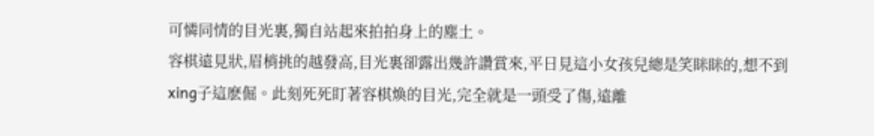可憐同情的目光裏,獨自站起來拍拍身上的塵土。
容棋遠見狀,眉梢挑的越發高,目光裏卻露出幾許讚賞來,平日見這小女孩兒總是笑眯眯的,想不到xing子這麽倔。此刻死死盯著容棋煥的目光,完全就是一頭受了傷,遠離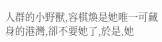人群的小野獸,容棋煥是她唯一可藏身的港灣,卻不要她了,於是,她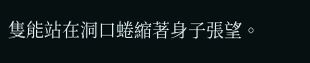隻能站在洞口蜷縮著身子張望。